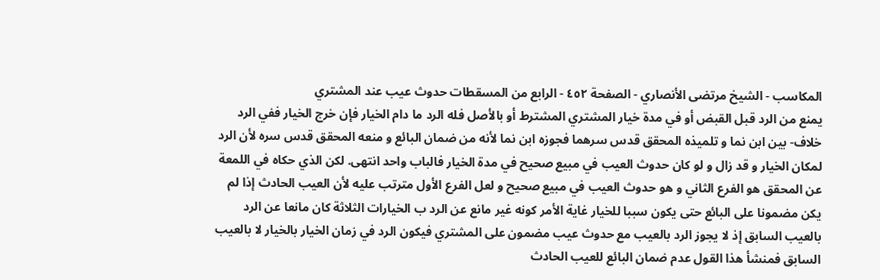المكاسب - الشيخ مرتضى الأنصاري - الصفحة ٤٥٢ - الرابع من المسقطات حدوث عيب عند المشتري
يمنع من الرد قبل القبض أو في مدة خيار المشتري المشترط أو بالأصل فله الرد ما دام الخيار فإن خرج الخيار ففي الرد خلاف- بين ابن نما و تلميذه المحقق قدس سرهما فجوزه ابن نما لأنه من ضمان البائع و منعه المحقق قدس سره لأن الرد لمكان الخيار و قد زال و لو كان حدوث العيب في مبيع صحيح في مدة الخيار فالباب واحد انتهى. لكن الذي حكاه في اللمعة عن المحقق هو الفرع الثاني و هو حدوث العيب في مبيع صحيح و لعل الفرع الأول مترتب عليه لأن العيب الحادث إذا لم يكن مضمونا على البائع حتى يكون سببا للخيار غاية الأمر كونه غير مانع عن الرد ب الخيارات الثلاثة كان مانعا عن الرد بالعيب السابق إذ لا يجوز الرد بالعيب مع حدوث عيب مضمون على المشتري فيكون الرد في زمان الخيار بالخيار لا بالعيب السابق فمنشأ هذا القول عدم ضمان البائع للعيب الحادث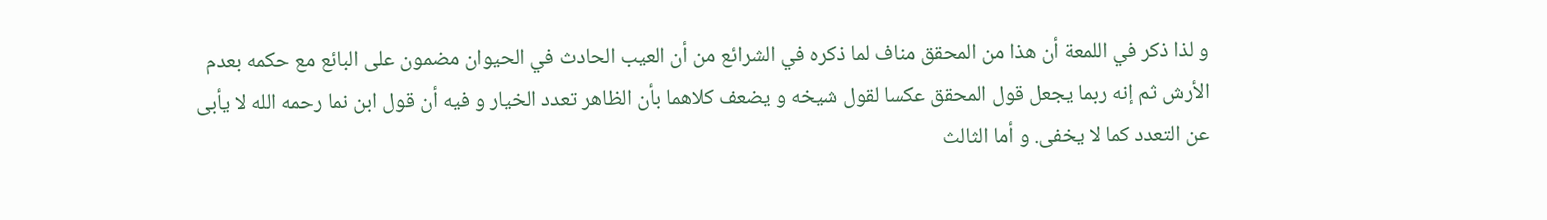و لذا ذكر في اللمعة أن هذا من المحقق مناف لما ذكره في الشرائع من أن العيب الحادث في الحيوان مضمون على البائع مع حكمه بعدم الأرش ثم إنه ربما يجعل قول المحقق عكسا لقول شيخه و يضعف كلاهما بأن الظاهر تعدد الخيار و فيه أن قول ابن نما رحمه الله لا يأبى عن التعدد كما لا يخفى. و أما الثالث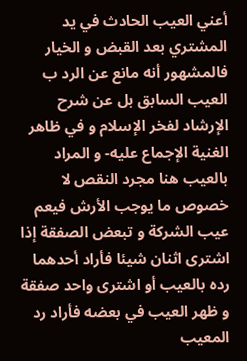أعني العيب الحادث في يد المشتري بعد القبض و الخيار فالمشهور أنه مانع عن الرد ب العيب السابق بل عن شرح الإرشاد لفخر الإسلام و في ظاهر الغنية الإجماع عليه- و المراد بالعيب هنا مجرد النقص لا خصوص ما يوجب الأرش فيعم عيب الشركة و تبعض الصفقة إذا اشترى اثنان شيئا فأراد أحدهما رده بالعيب أو اشترى واحد صفقة و ظهر العيب في بعضه فأراد رد المعيب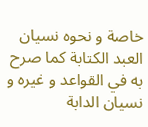خاصة و نحوه نسيان العبد الكتابة كما صرح به في القواعد و غيره و نسيان الدابة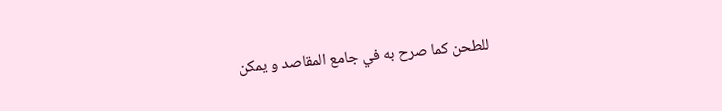للطحن كما صرح به في جامع المقاصد و يمكن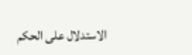الاستدلال على الحكم